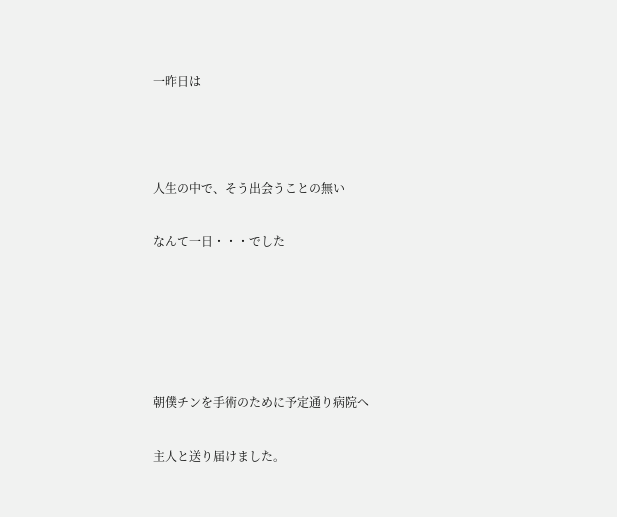一昨日は



人生の中で、そう出会うことの無い

なんて一日・・・でした





朝僕チンを手術のために予定通り病院へ

主人と送り届けました。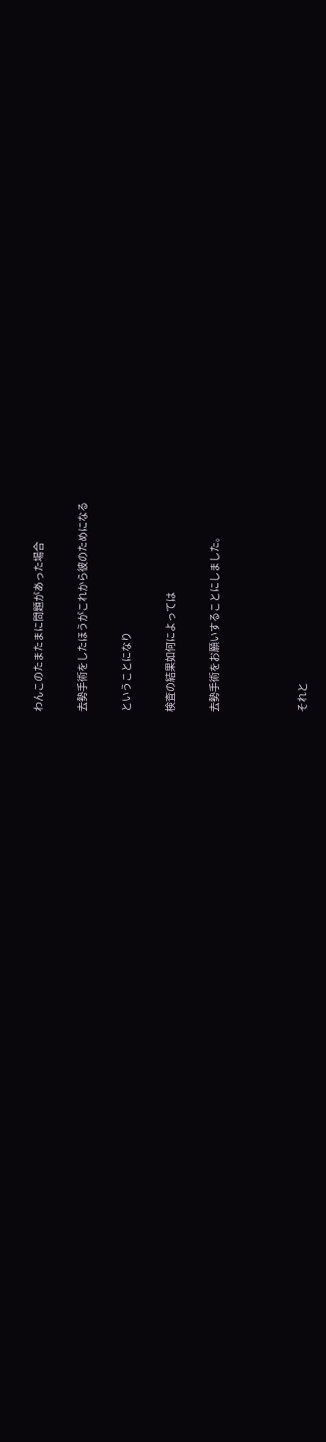わんこのたまたまに問題があった場合

去勢手術をしたほうがこれから彼のためになる

ということになり

検査の結果如何によっては

去勢手術をお願いすることにしました。



それと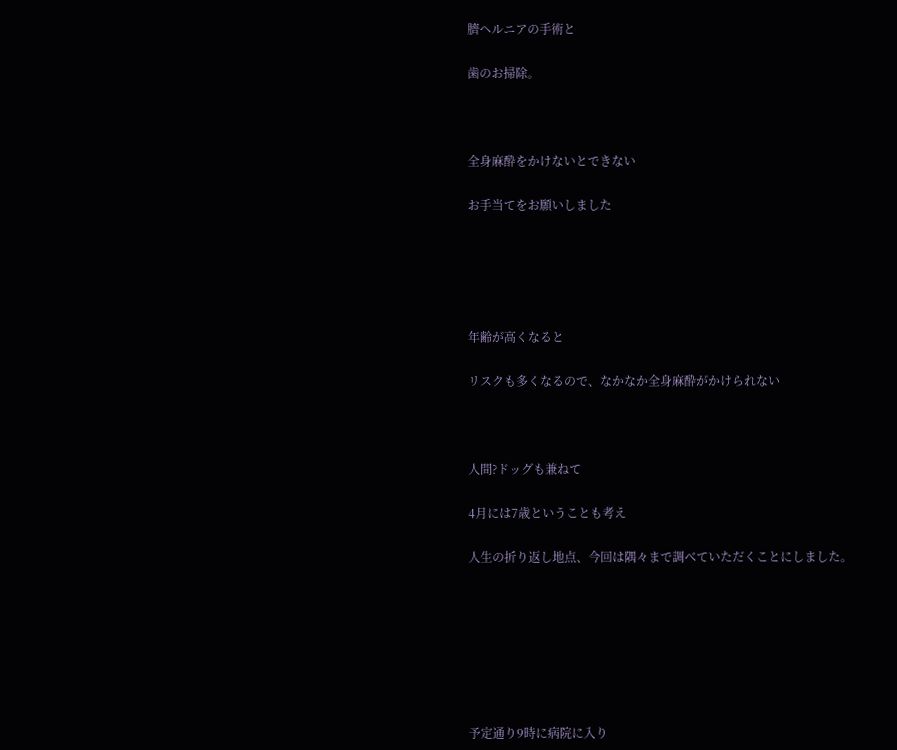臍ヘルニアの手術と

歯のお掃除。



全身麻酔をかけないとできない

お手当てをお願いしました





年齢が高くなると

リスクも多くなるので、なかなか全身麻酔がかけられない



人間?ドッグも兼ねて

4月には7歳ということも考え

人生の折り返し地点、今回は隅々まで調べていただくことにしました。







予定通り9時に病院に入り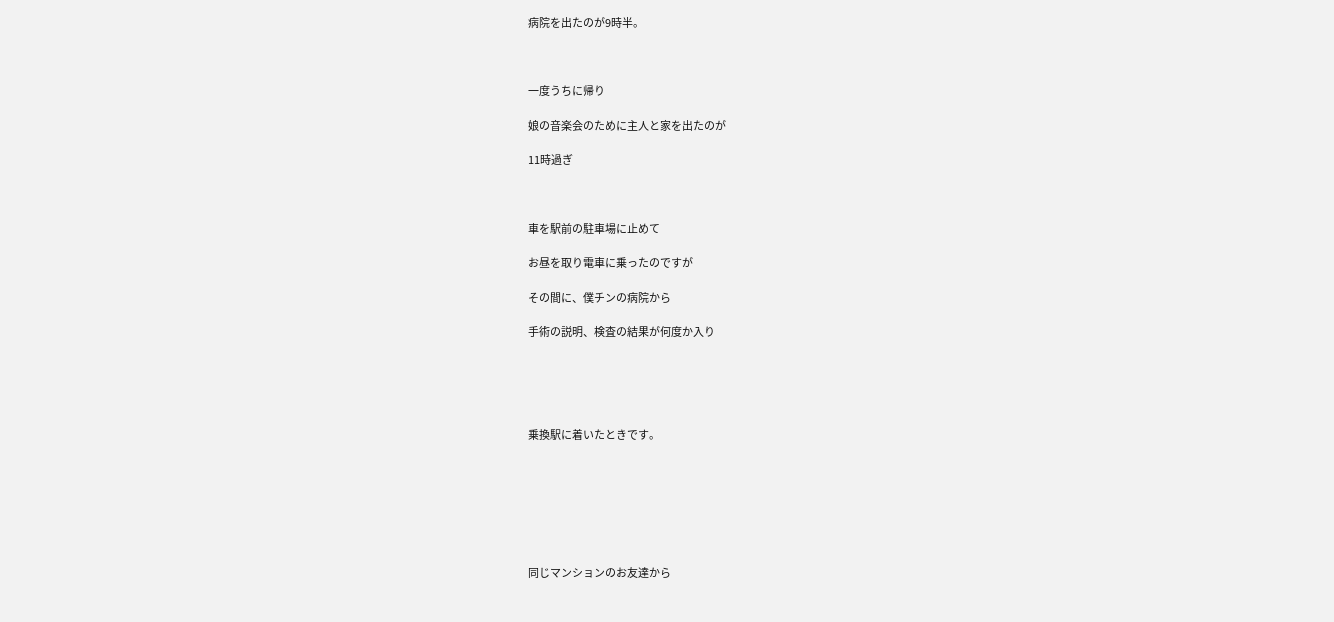病院を出たのが9時半。



一度うちに帰り

娘の音楽会のために主人と家を出たのが

11時過ぎ



車を駅前の駐車場に止めて

お昼を取り電車に乗ったのですが

その間に、僕チンの病院から

手術の説明、検査の結果が何度か入り





乗換駅に着いたときです。







同じマンションのお友達から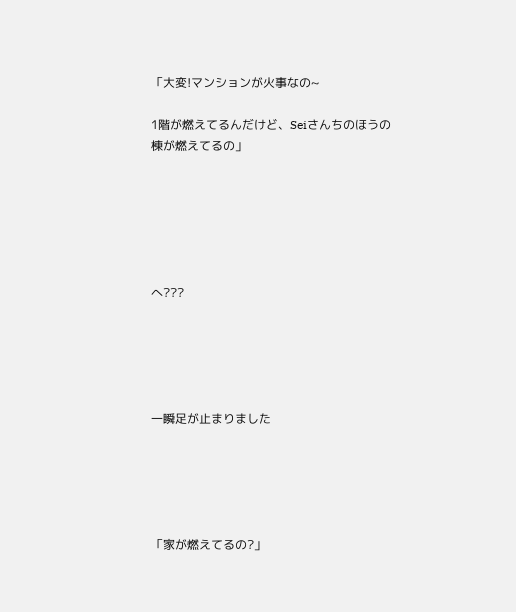「大変!マンションが火事なの~

1階が燃えてるんだけど、Seiさんちのほうの棟が燃えてるの」






へ???





一瞬足が止まりました





「家が燃えてるの?」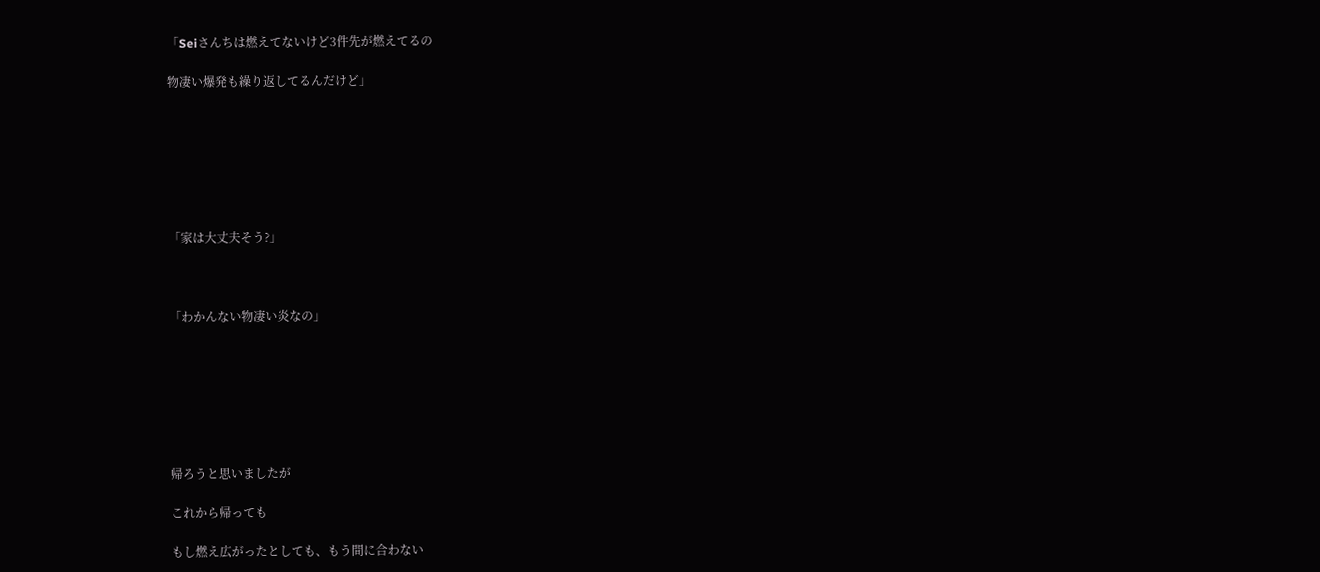「Seiさんちは燃えてないけど3件先が燃えてるの

物凄い爆発も繰り返してるんだけど」







「家は大丈夫そう?」



「わかんない物凄い炎なの」







帰ろうと思いましたが

これから帰っても

もし燃え広がったとしても、もう間に合わない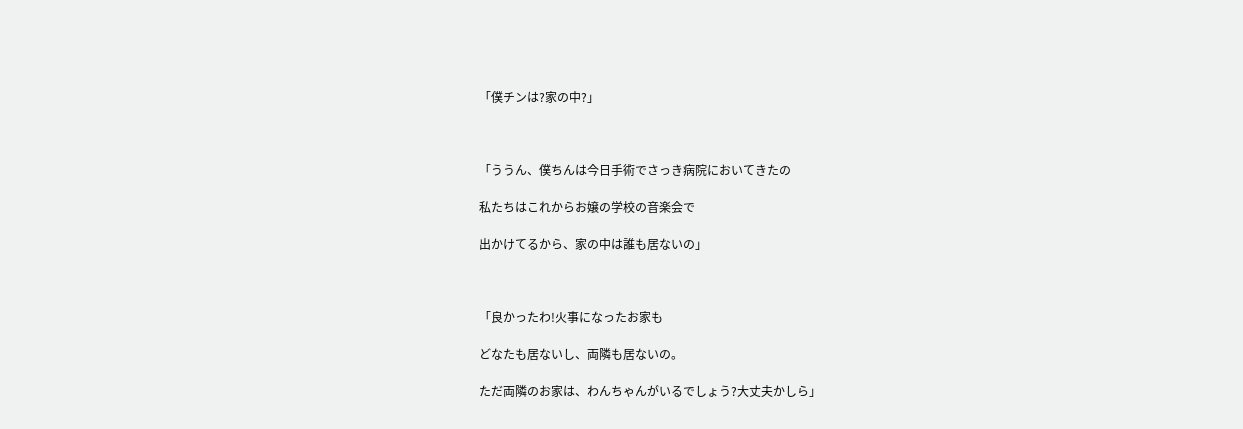「僕チンは?家の中?」



「ううん、僕ちんは今日手術でさっき病院においてきたの

私たちはこれからお嬢の学校の音楽会で

出かけてるから、家の中は誰も居ないの」



「良かったわ!火事になったお家も

どなたも居ないし、両隣も居ないの。

ただ両隣のお家は、わんちゃんがいるでしょう?大丈夫かしら」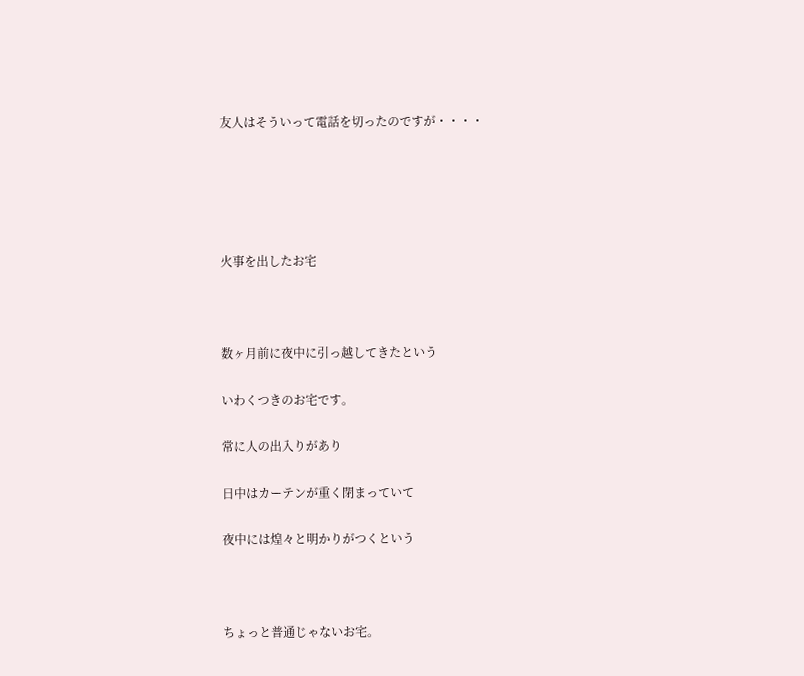友人はそういって電話を切ったのですが・・・・





火事を出したお宅



数ヶ月前に夜中に引っ越してきたという

いわくつきのお宅です。

常に人の出入りがあり

日中はカーテンが重く閉まっていて

夜中には煌々と明かりがつくという



ちょっと普通じゃないお宅。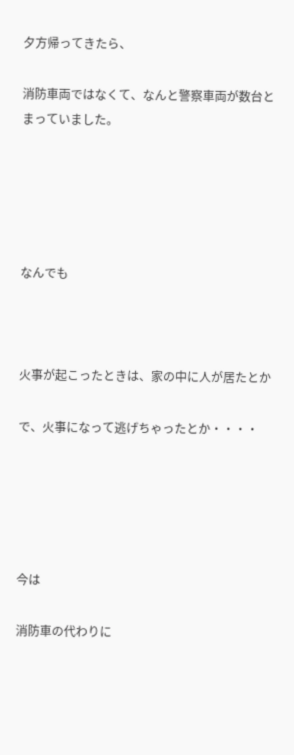夕方帰ってきたら、

消防車両ではなくて、なんと警察車両が数台とまっていました。





なんでも



火事が起こったときは、家の中に人が居たとか

で、火事になって逃げちゃったとか・・・・





今は

消防車の代わりに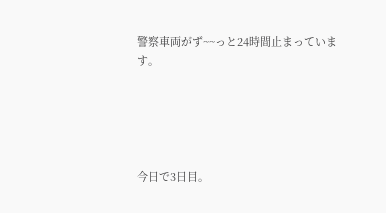警察車両がず~~っと24時間止まっています。





今日で3日目。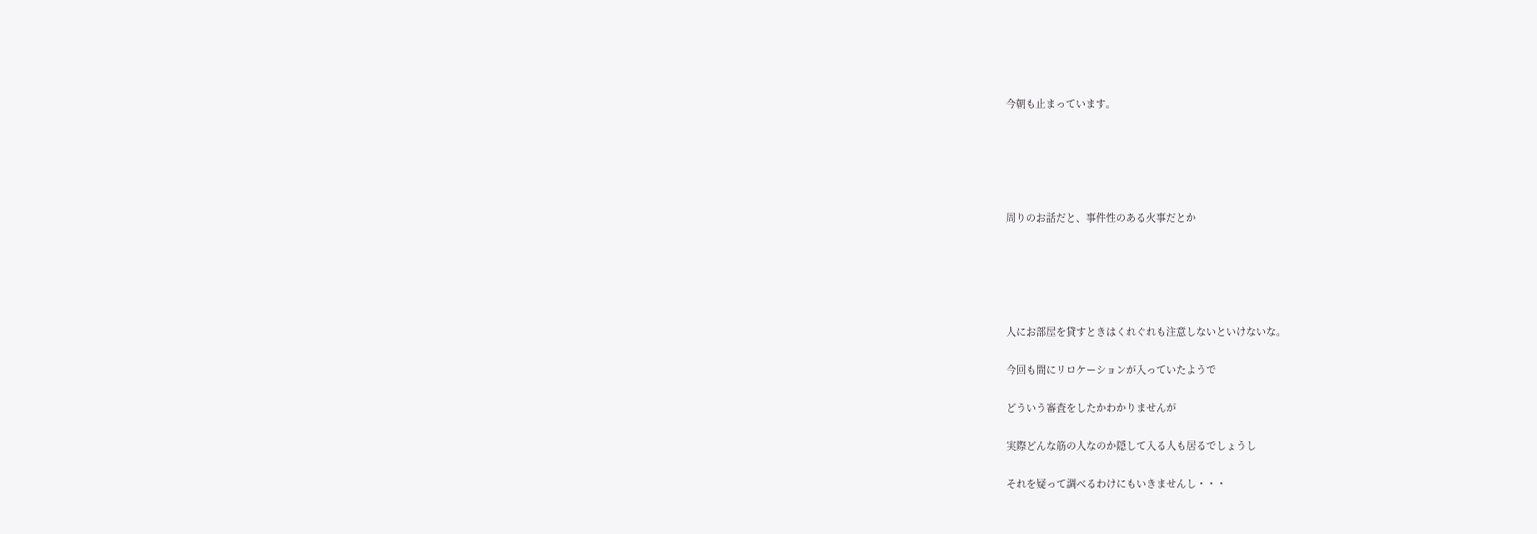今朝も止まっています。





周りのお話だと、事件性のある火事だとか





人にお部屋を貸すときはくれぐれも注意しないといけないな。

今回も間にリロケーションが入っていたようで

どういう審査をしたかわかりませんが

実際どんな筋の人なのか隠して入る人も居るでしょうし

それを疑って調べるわけにもいきませんし・・・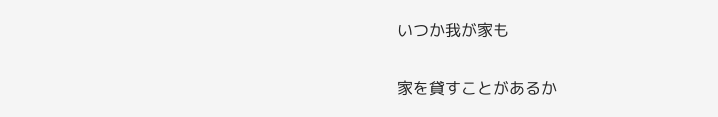いつか我が家も

家を貸すことがあるか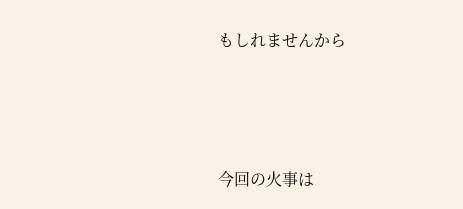もしれませんから





今回の火事は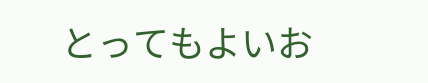とってもよいお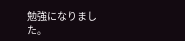勉強になりました。